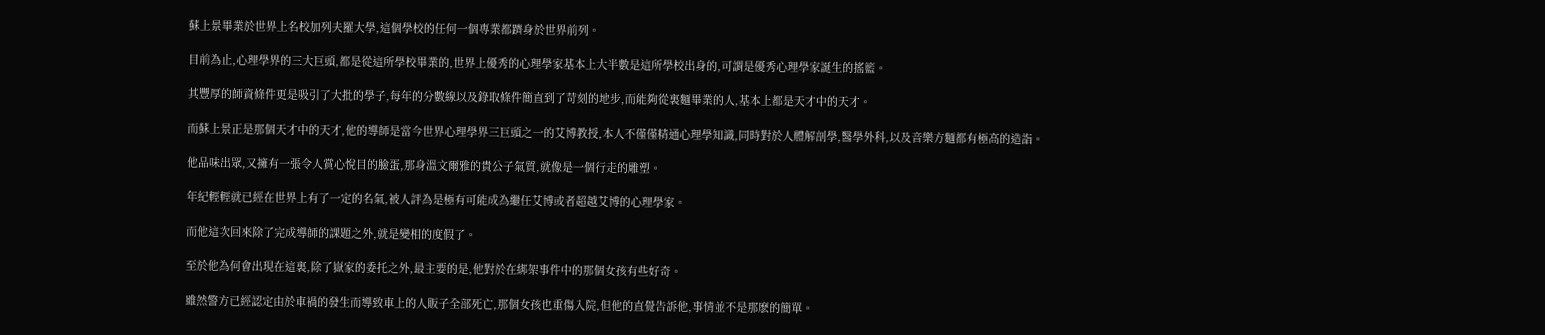蘇上景畢業於世界上名校加列夫羅大學,這個學校的任何一個專業都躋身於世界前列。

目前為止,心理學界的三大巨頭,都是從這所學校畢業的,世界上優秀的心理學家基本上大半數是這所學校出身的,可謂是優秀心理學家誕生的搖籃。

其豐厚的師資條件更是吸引了大批的學子,每年的分數線以及錄取條件簡直到了苛刻的地步,而能夠從裏麵畢業的人,基本上都是天才中的天才。

而蘇上景正是那個天才中的天才,他的導師是當今世界心理學界三巨頭之一的艾博教授,本人不僅僅精通心理學知識,同時對於人體解剖學,醫學外科,以及音樂方麵都有極高的造詣。

他品味出眾,又擁有一張令人賞心悅目的臉蛋,那身溫文爾雅的貴公子氣質,就像是一個行走的雕塑。

年紀輕輕就已經在世界上有了一定的名氣,被人評為是極有可能成為繼任艾博或者超越艾博的心理學家。

而他這次回來除了完成導師的課題之外,就是變相的度假了。

至於他為何會出現在這裏,除了嶽家的委托之外,最主要的是,他對於在綁架事件中的那個女孩有些好奇。

雖然警方已經認定由於車禍的發生而導致車上的人販子全部死亡,那個女孩也重傷入院,但他的直覺告訴他,事情並不是那麽的簡單。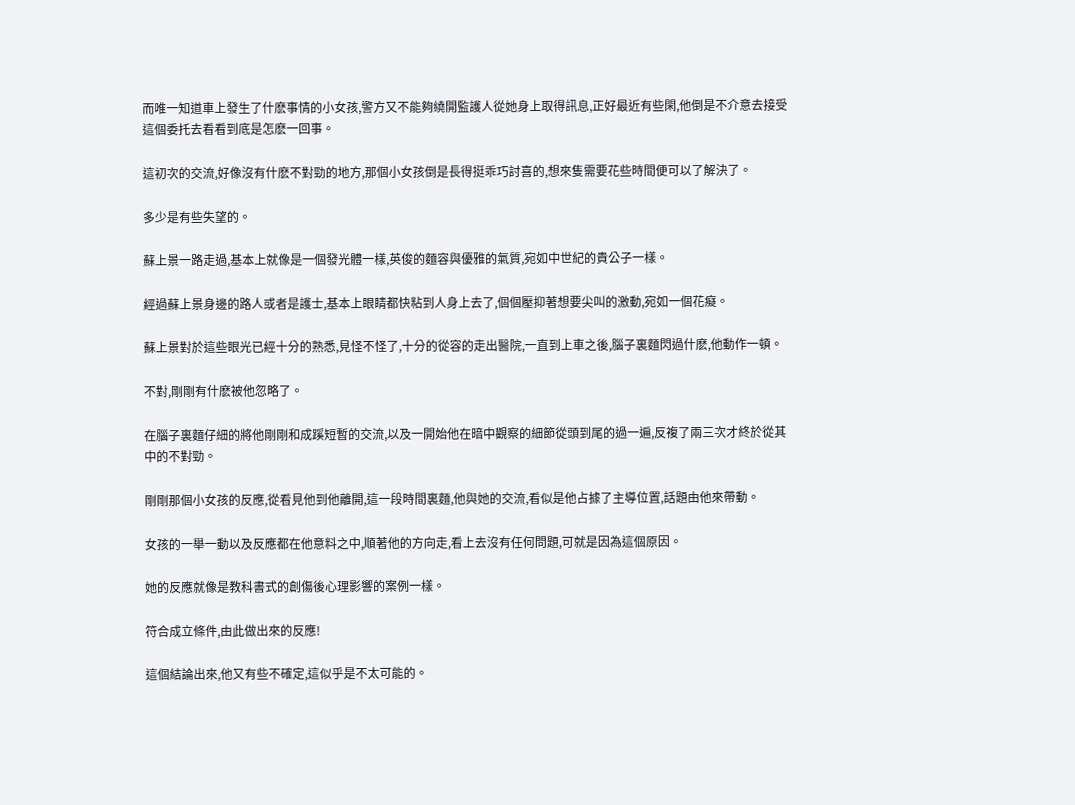而唯一知道車上發生了什麽事情的小女孩,警方又不能夠繞開監護人從她身上取得訊息,正好最近有些閑,他倒是不介意去接受這個委托去看看到底是怎麽一回事。

這初次的交流,好像沒有什麽不對勁的地方,那個小女孩倒是長得挺乖巧討喜的,想來隻需要花些時間便可以了解決了。

多少是有些失望的。

蘇上景一路走過,基本上就像是一個發光體一樣,英俊的麵容與優雅的氣質,宛如中世紀的貴公子一樣。

經過蘇上景身邊的路人或者是護士,基本上眼睛都快粘到人身上去了,個個壓抑著想要尖叫的激動,宛如一個花癡。

蘇上景對於這些眼光已經十分的熟悉,見怪不怪了,十分的從容的走出醫院,一直到上車之後,腦子裏麵閃過什麽,他動作一頓。

不對,剛剛有什麽被他忽略了。

在腦子裏麵仔細的將他剛剛和成蹊短暫的交流,以及一開始他在暗中觀察的細節從頭到尾的過一遍,反複了兩三次才終於從其中的不對勁。

剛剛那個小女孩的反應,從看見他到他離開,這一段時間裏麵,他與她的交流,看似是他占據了主導位置,話題由他來帶動。

女孩的一舉一動以及反應都在他意料之中,順著他的方向走,看上去沒有任何問題,可就是因為這個原因。

她的反應就像是教科書式的創傷後心理影響的案例一樣。

符合成立條件,由此做出來的反應!

這個結論出來,他又有些不確定,這似乎是不太可能的。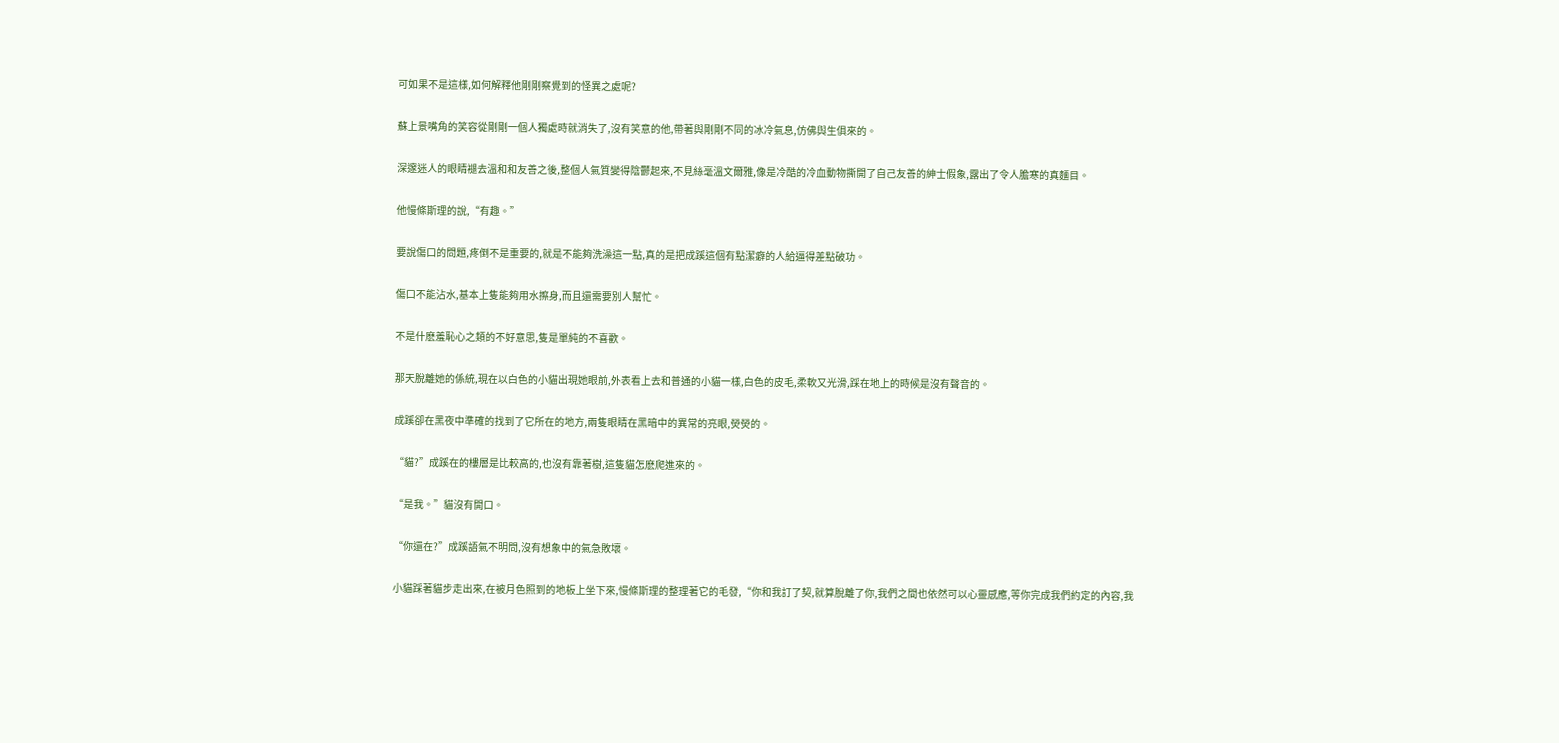可如果不是這樣,如何解釋他剛剛察覺到的怪異之處呢?

蘇上景嘴角的笑容從剛剛一個人獨處時就消失了,沒有笑意的他,帶著與剛剛不同的冰冷氣息,仿佛與生俱來的。

深邃迷人的眼睛褪去溫和和友善之後,整個人氣質變得陰鬱起來,不見絲毫溫文爾雅,像是冷酷的冷血動物撕開了自己友善的紳士假象,露出了令人膽寒的真麵目。

他慢條斯理的說,“有趣。”

要說傷口的問題,疼倒不是重要的,就是不能夠洗澡這一點,真的是把成蹊這個有點潔癖的人給逼得差點破功。

傷口不能沾水,基本上隻能夠用水擦身,而且還需要別人幫忙。

不是什麽羞恥心之類的不好意思,隻是單純的不喜歡。

那天脫離她的係統,現在以白色的小貓出現她眼前,外表看上去和普通的小貓一樣,白色的皮毛,柔軟又光滑,踩在地上的時候是沒有聲音的。

成蹊卻在黑夜中準確的找到了它所在的地方,兩隻眼睛在黑暗中的異常的亮眼,熒熒的。

“貓?”成蹊在的樓層是比較高的,也沒有靠著樹,這隻貓怎麽爬進來的。

“是我。”貓沒有開口。

“你還在?”成蹊語氣不明問,沒有想象中的氣急敗壞。

小貓踩著貓步走出來,在被月色照到的地板上坐下來,慢條斯理的整理著它的毛發,“你和我訂了契,就算脫離了你,我們之間也依然可以心靈感應,等你完成我們約定的內容,我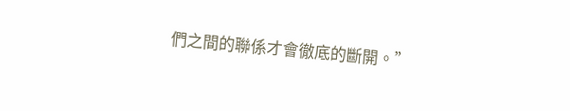們之間的聯係才會徹底的斷開。”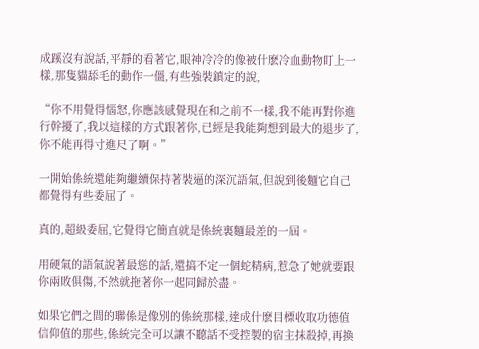成蹊沒有說話,平靜的看著它,眼神冷冷的像被什麽冷血動物盯上一樣,那隻貓舔毛的動作一僵,有些強裝鎮定的說,

“你不用覺得惱怒,你應該感覺現在和之前不一樣,我不能再對你進行幹擾了,我以這樣的方式跟著你,已經是我能夠想到最大的退步了,你不能再得寸進尺了啊。”

一開始係統還能夠繼續保持著裝逼的深沉語氣,但說到後麵它自己都覺得有些委屈了。

真的,超級委屈,它覺得它簡直就是係統裏麵最差的一屆。

用硬氣的語氣說著最慫的話,還搞不定一個蛇精病,惹急了她就要跟你兩敗俱傷,不然就拖著你一起同歸於盡。

如果它們之間的聯係是像別的係統那樣,達成什麽目標收取功德值信仰值的那些,係統完全可以讓不聽話不受控製的宿主抹殺掉,再換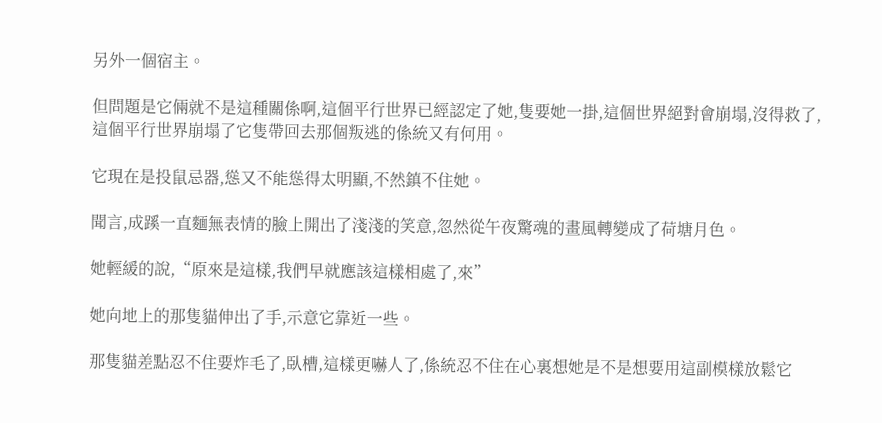另外一個宿主。

但問題是它倆就不是這種關係啊,這個平行世界已經認定了她,隻要她一掛,這個世界絕對會崩塌,沒得救了,這個平行世界崩塌了它隻帶回去那個叛逃的係統又有何用。

它現在是投鼠忌器,慫又不能慫得太明顯,不然鎮不住她。

聞言,成蹊一直麵無表情的臉上開出了淺淺的笑意,忽然從午夜驚魂的畫風轉變成了荷塘月色。

她輕緩的說,“原來是這樣,我們早就應該這樣相處了,來”

她向地上的那隻貓伸出了手,示意它靠近一些。

那隻貓差點忍不住要炸毛了,臥槽,這樣更嚇人了,係統忍不住在心裏想她是不是想要用這副模樣放鬆它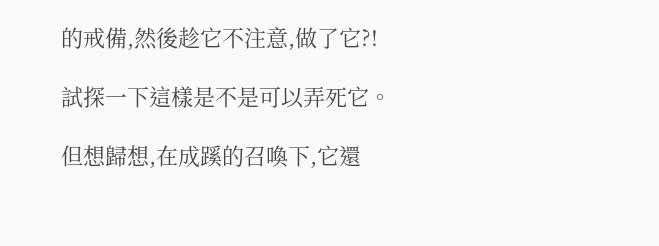的戒備,然後趁它不注意,做了它?!

試探一下這樣是不是可以弄死它。

但想歸想,在成蹊的召喚下,它還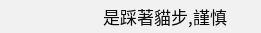是踩著貓步,謹慎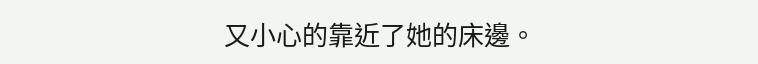又小心的靠近了她的床邊。